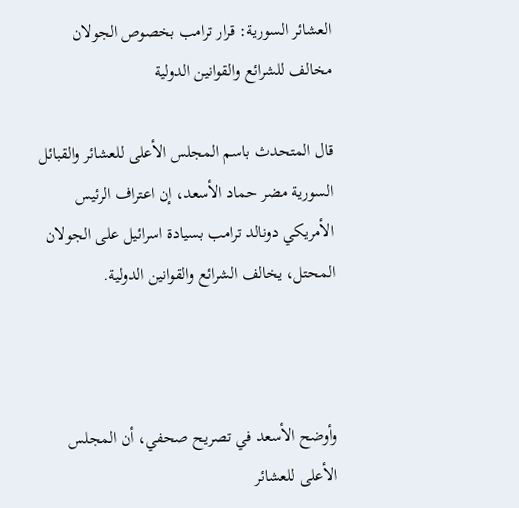العشائر السورية: قرار ترامب بخصوص الجولان مخالف للشرائع والقوانين الدولية

قال المتحدث باسم المجلس الأعلى للعشائر والقبائل السورية مضر حماد الأسعد، إن اعتراف الرئيس الأمريكي دونالد ترامب بسيادة اسرائيل على الجولان المحتل، يخالف الشرائع والقوانين الدولية.



وأوضح الأسعد في تصريح صحفي، أن المجلس الأعلى للعشائر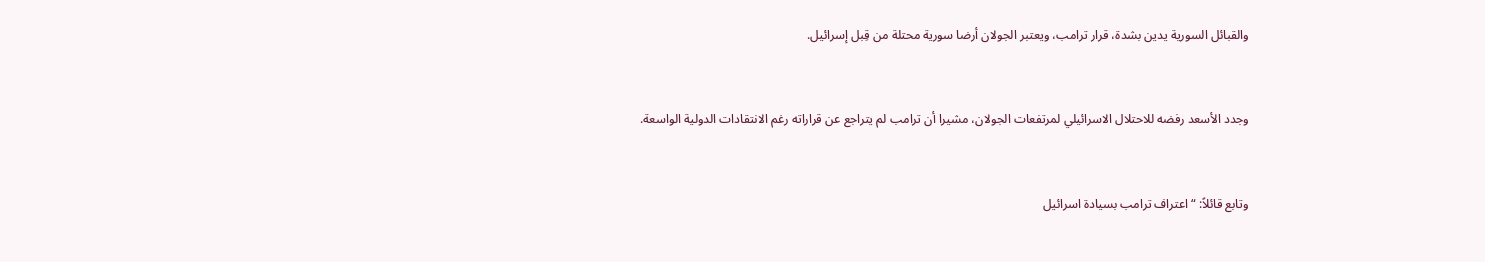والقبائل السورية يدين بشدة، قرار ترامب، ويعتبر الجولان أرضا سورية محتلة من قِبل إسرائيل.



وجدد الأسعد رفضه للاحتلال الاسرائيلي لمرتفعات الجولان، مشيرا أن ترامب لم يتراجع عن قراراته رغم الانتقادات الدولية الواسعة.



وتابع قائلاً: “اعتراف ترامب بسيادة اسرائيل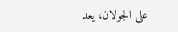على الجولان، يعد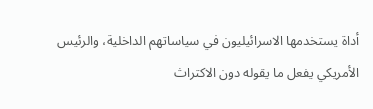أداة يستخدمها الاسرائيليون في سياساتهم الداخلية، والرئيس الأمريكي يفعل ما يقوله دون الاكتراث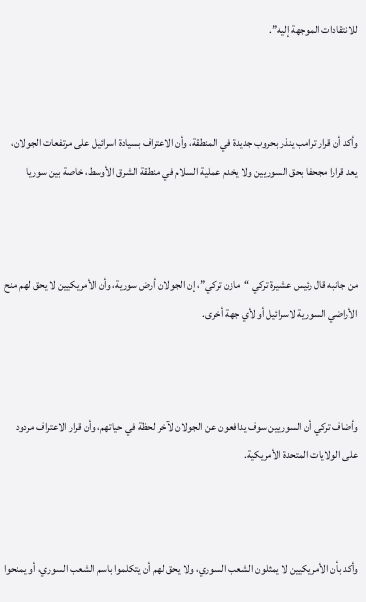للانتقادات الموجهة إليه”.



وأكد أن قرار ترامب ينذر بحروب جديدة في المنطقة، وأن الاعتراف بسيادة اسرائيل على مرتفعات الجولان، يعد قرارا مجحفا بحق السوريين ولا يخدم عملية السلام في منطقة الشرق الأوسط، خاصة بين سوريا



من جانبه قال رئيس عشيرة تركي “مازن تركي”، إن الجولان أرض سورية، وأن الأمريكيين لا يحق لهم منح الأراضي السورية لاسرائيل أو لأي جهة أخرى.



وأضاف تركي أن السوريين سوف يدافعون عن الجولان لآخر لحظة في حياتهم، وأن قرار الاعتراف مردود على الولايات المتحدة الأمريكية.



وأكد بأن الأمريكيين لا يمثلون الشعب السوري، ولا يحق لهم أن يتكلموا باسم الشعب السوري، أو يمنحوا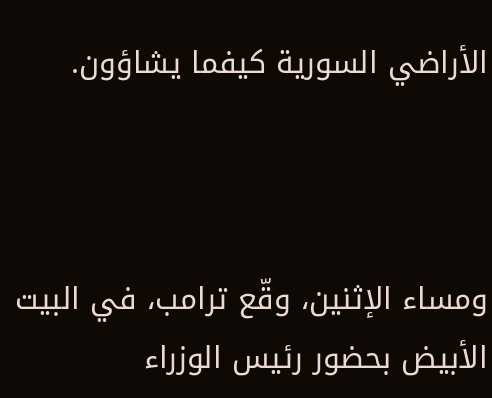الأراضي السورية كيفما يشاؤون.



ومساء الإثنين، وقّع ترامب، في البيت الأبيض بحضور رئيس الوزراء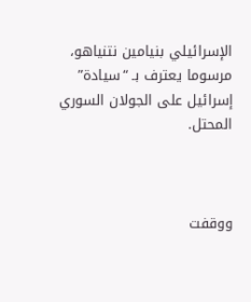الإسرائيلي بنيامين نتنياهو، مرسوما يعترف بـ “سيادة” إسرائيل على الجولان السوري المحتل.



ووقفت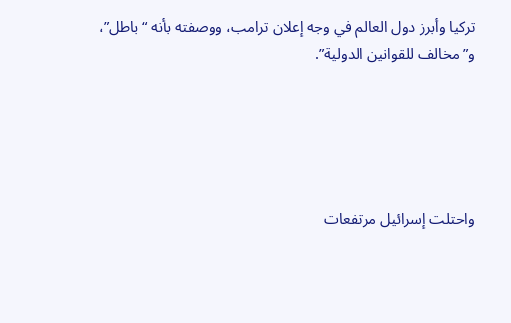تركيا وأبرز دول العالم في وجه إعلان ترامب، ووصفته بأنه “باطل”، و”مخالف للقوانين الدولية”.





واحتلت إسرائيل مرتفعات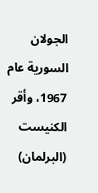الجولان السورية عام 1967، وأقر الكنيست (البرلمان)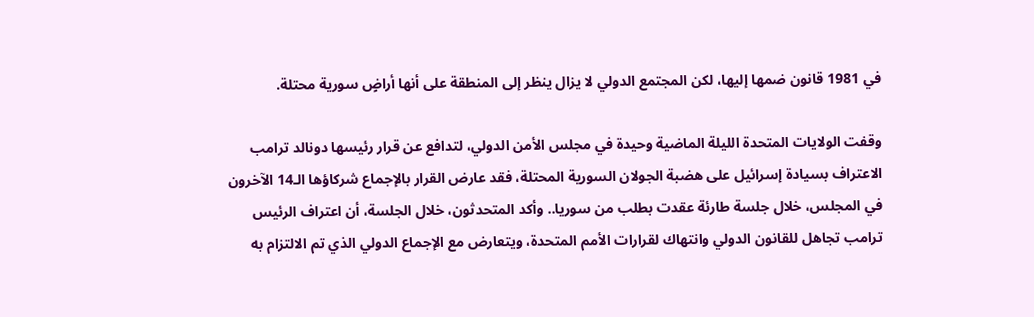في 1981 قانون ضمها إليها، لكن المجتمع الدولي لا يزال ينظر إلى المنطقة على أنها أراضٍ سورية محتلة.

وقفت الولايات المتحدة الليلة الماضية وحيدة في مجلس الأمن الدولي، لتدافع عن قرار رئيسها دونالد ترامب الاعتراف بسيادة إسرائيل على هضبة الجولان السورية المحتلة، فقد عارض القرار بالإجماع شركاؤها الـ14 الآخرون في المجلس، خلال جلسة طارئة عقدت بطلب من سوريا.. وأكد المتحدثون، خلال الجلسة، أن اعتراف الرئيس ترامب تجاهل للقانون الدولي وانتهاك لقرارات الأمم المتحدة، ويتعارض مع الإجماع الدولي الذي تم الالتزام به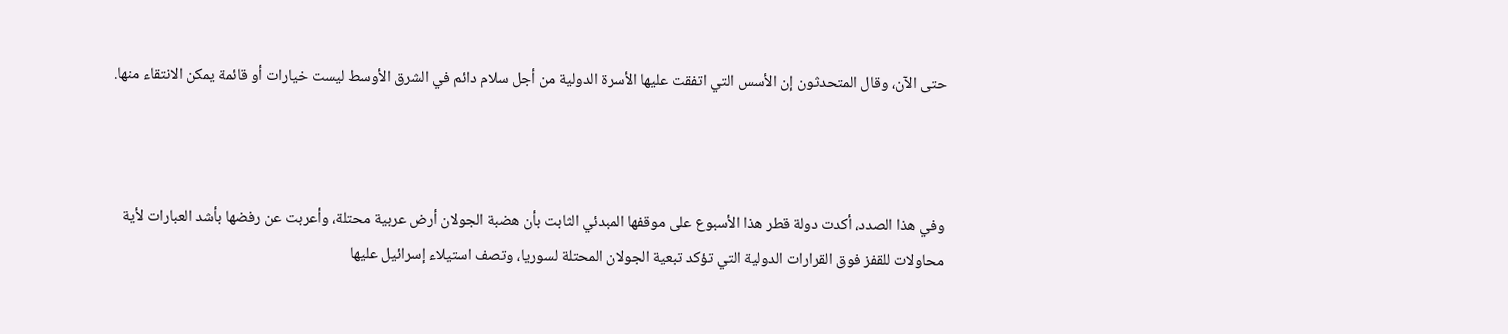حتى الآن، وقال المتحدثون إن الأسس التي اتفقت عليها الأسرة الدولية من أجل سلام دائم في الشرق الأوسط ليست خيارات أو قائمة يمكن الانتقاء منها.



وفي هذا الصدد، أكدت دولة قطر هذا الأسبوع على موقفها المبدئي الثابت بأن هضبة الجولان أرض عربية محتلة، وأعربت عن رفضها بأشد العبارات لأية محاولات للقفز فوق القرارات الدولية التي تؤكد تبعية الجولان المحتلة لسوريا، وتصف استيلاء إسرائيل عليها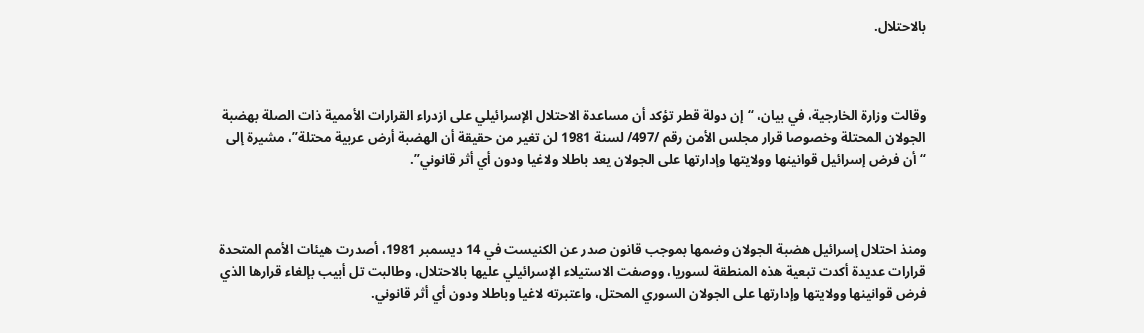بالاحتلال.



وقالت وزارة الخارجية، في بيان، “إن دولة قطر تؤكد أن مساعدة الاحتلال الإسرائيلي على ازدراء القرارات الأممية ذات الصلة بهضبة الجولان المحتلة وخصوصا قرار مجلس الأمن رقم /497/ لسنة 1981 لن تغير من حقيقة أن الهضبة أرض عربية محتلة”، مشيرة إلى “أن فرض إسرائيل قوانينها وولايتها وإدارتها على الجولان يعد باطلا ولاغيا ودون أي أثر قانوني”.



ومنذ احتلال إسرائيل هضبة الجولان وضمها بموجب قانون صدر عن الكنيست في 14 ديسمبر 1981، أصدرت هيئات الأمم المتحدة قرارات عديدة أكدت تبعية هذه المنطقة لسوريا، ووصفت الاستيلاء الإسرائيلي عليها بالاحتلال، وطالبت تل أبيب بإلغاء قرارها الذي فرض قوانينها وولايتها وإدارتها على الجولان السوري المحتل، واعتبرته لاغيا وباطلا ودون أي أثر قانوني.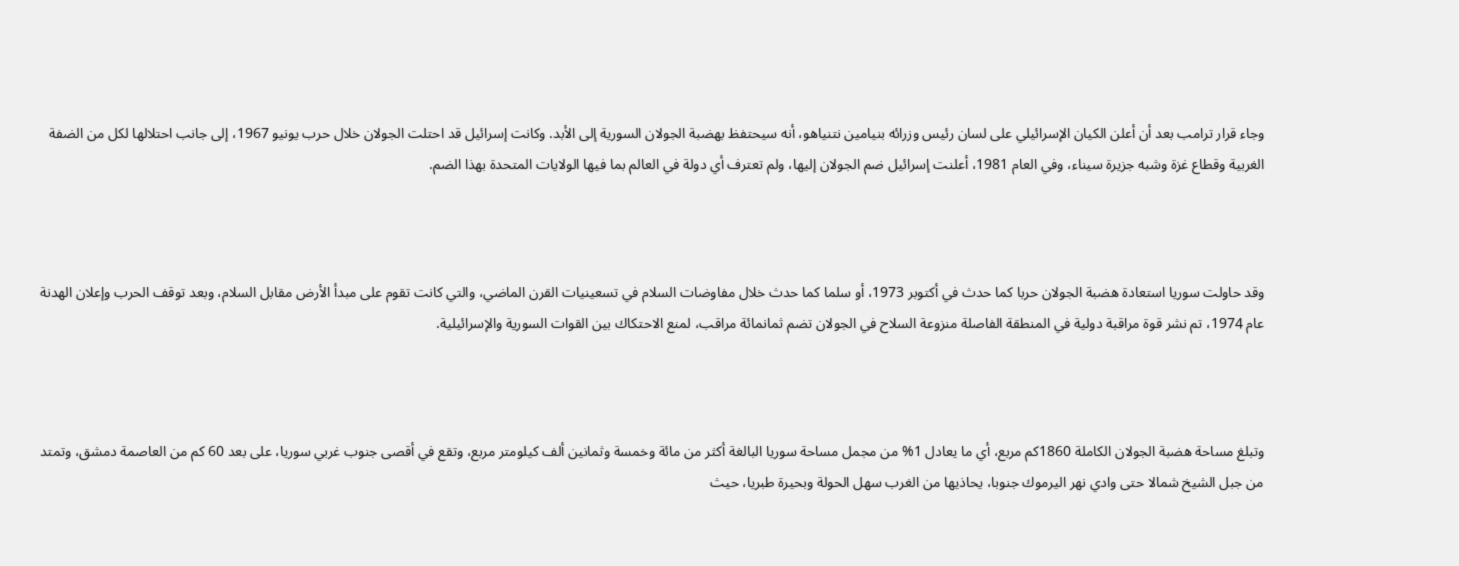وجاء قرار ترامب بعد أن أعلن الكيان الإسرائيلي على لسان رئيس وزرائه بنيامين نتنياهو، أنه سيحتفظ بهضبة الجولان السورية إلى الأبد. وكانت إسرائيل قد احتلت الجولان خلال حرب يونيو 1967، إلى جانب احتلالها لكل من الضفة الغربية وقطاع غزة وشبه جزيرة سيناء، وفي العام 1981، أعلنت إسرائيل ضم الجولان إليها، ولم تعترف أي دولة في العالم بما فيها الولايات المتحدة بهذا الضم.



وقد حاولت سوريا استعادة هضبة الجولان حربا كما حدث في أكتوبر 1973، أو سلما كما حدث خلال مفاوضات السلام في تسعينيات القرن الماضي، والتي كانت تقوم على مبدأ الأرض مقابل السلام، وبعد توقف الحرب وإعلان الهدنة عام 1974، تم نشر قوة مراقبة دولية في المنطقة الفاصلة منزوعة السلاح في الجولان تضم ثمانمائة مراقب، لمنع الاحتكاك بين القوات السورية والإسرائيلية.



وتبلغ مساحة هضبة الجولان الكاملة 1860كم مربع، أي ما يعادل 1% من مجمل مساحة سوريا البالغة أكثر من مائة وخمسة وثمانين ألف كيلومتر مربع، وتقع في أقصى جنوب غربي سوريا، على بعد 60 كم من العاصمة دمشق، وتمتد من جبل الشيخ شمالا حتى وادي نهر اليرموك جنوبا، يحاذيها من الغرب سهل الحولة وبحيرة طبريا، حيث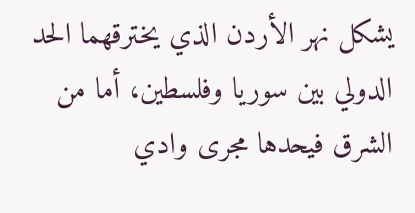يشكل نهر الأردن الذي يخترقهما الحد الدولي بين سوريا وفلسطين، أما من الشرق فيحدها مجرى وادي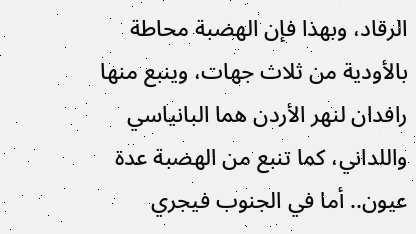الرقاد، وبهذا فإن الهضبة محاطة بالأودية من ثلاث جهات، وينبع منها رافدان لنهر الأردن هما البانياسي واللداني، كما تنبع من الهضبة عدة عيون.. أما في الجنوب فيجري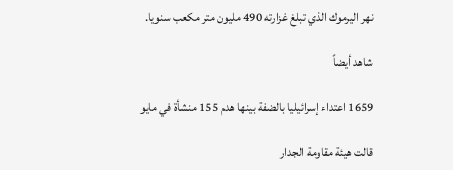نهر اليرموك الذي تبلغ غزارته 490 مليون متر مكعب سنويا.

شاهد أيضاً

1659 اعتداء إسرائيليا بالضفة بينها هدم 155 منشأة في مايو

قالت هيئة مقاومة الجدار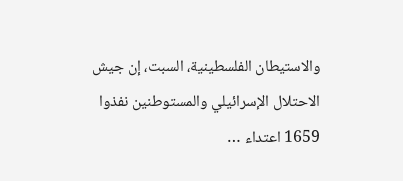والاستيطان الفلسطينية، السبت، إن جيش الاحتلال الإسرائيلي والمستوطنين نفذوا 1659 اعتداء …